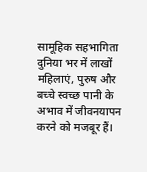सामूहिक सहभागिता
दुनिया भर में लाखों महिलाएं, पुरुष और बच्चे स्वच्छ पानी के अभाव में जीवनयापन करने को मजबूर हैं।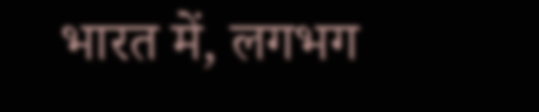भारत में, लगभग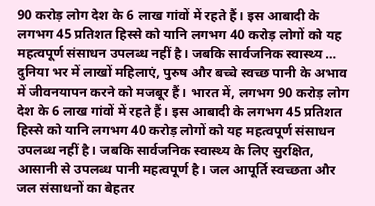90 करोड़ लोग देश के 6 लाख गांवों में रहते हैं। इस आबादी के लगभग 45 प्रतिशत हिस्से को यानि लगभग 40 करोड़ लोगों को यह महत्वपूर्ण संसाधन उपलब्ध नहीं है। जबकि सार्वजनिक स्वास्थ्य …
दुनिया भर में लाखों महिलाएं, पुरुष और बच्चे स्वच्छ पानी के अभाव में जीवनयापन करने को मजबूर हैं। भारत में, लगभग 90 करोड़ लोग देश के 6 लाख गांवों में रहते हैं। इस आबादी के लगभग 45 प्रतिशत हिस्से को यानि लगभग 40 करोड़ लोगों को यह महत्वपूर्ण संसाधन उपलब्ध नहीं है। जबकि सार्वजनिक स्वास्थ्य के लिए सुरक्षित, आसानी से उपलब्ध पानी महत्वपूर्ण है। जल आपूर्ति स्वच्छता और जल संसाधनों का बेहतर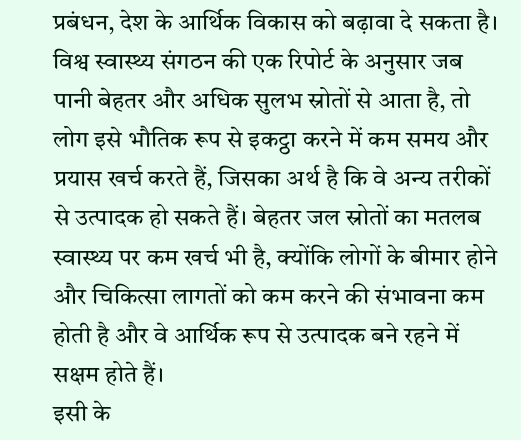प्रबंधन, देश के आर्थिक विकास को बढ़ावा दे सकता है।
विश्व स्वास्थ्य संगठन की एक रिपोर्ट के अनुसार जब पानी बेहतर और अधिक सुलभ स्रोतों से आता है, तो लोग इसे भौतिक रूप से इकट्ठा करने में कम समय और प्रयास खर्च करते हैं, जिसका अर्थ है कि वे अन्य तरीकों से उत्पादक हो सकते हैं। बेहतर जल स्रोतों का मतलब स्वास्थ्य पर कम खर्च भी है, क्योंकि लोगों के बीमार होने और चिकित्सा लागतों को कम करने की संभावना कम होती है और वे आर्थिक रूप से उत्पादक बने रहने में सक्षम होते हैं।
इसी के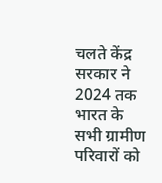चलते केंद्र सरकार ने 2024 तक भारत के सभी ग्रामीण परिवारों को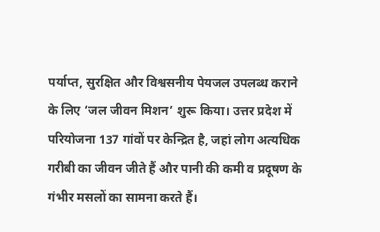पर्याप्त, सुरक्षित और विश्वसनीय पेयजल उपलब्ध कराने के लिए ‘जल जीवन मिशन’ शुरू किया। उत्तर प्रदेश में परियोजना 137 गांवों पर केन्द्रित है, जहां लोग अत्यधिक गरीबी का जीवन जीते हैं और पानी की कमी व प्रदूषण के गंभीर मसलों का सामना करते हैं।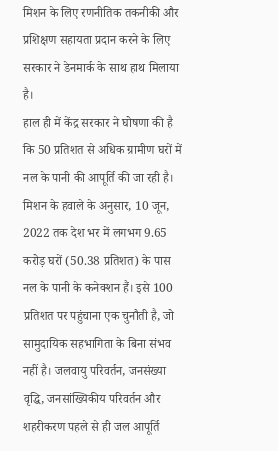मिशन के लिए रणनीतिक तकनीकी और प्रशिक्षण सहायता प्रदान करने के लिए सरकार ने डेनमार्क के साथ हाथ मिलाया है।
हाल ही में केंद्र सरकार ने घोषणा की है कि 50 प्रतिशत से अधिक ग्रामीण घरों में नल के पानी की आपूर्ति की जा रही है। मिशन के हवाले के अनुसार, 10 जून, 2022 तक देश भर में लगभग 9.65 करोड़ घरों (50.38 प्रतिशत) के पास नल के पानी के कनेक्शन हैं। इसे 100 प्रतिशत पर पहुंचाना एक चुनौती है, जो सामुदायिक सहभागिता के बिना संभव नहीं है। जलवायु परिवर्तन, जनसंख्या वृद्धि, जनसांख्यिकीय परिवर्तन और शहरीकरण पहले से ही जल आपूर्ति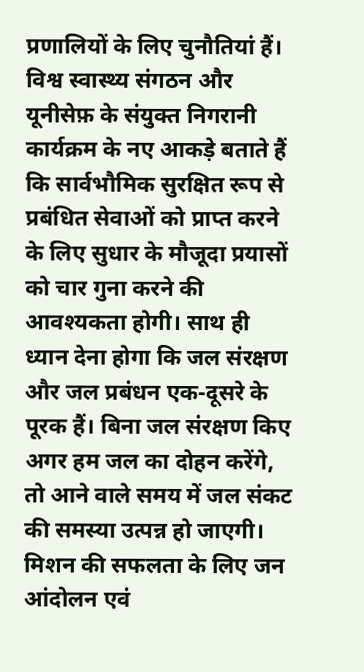प्रणालियों के लिए चुनौतियां हैं।
विश्व स्वास्थ्य संगठन और यूनीसेफ़ के संयुक्त निगरानी कार्यक्रम के नए आकड़े बताते हैं कि सार्वभौमिक सुरक्षित रूप से प्रबंधित सेवाओं को प्राप्त करने के लिए सुधार के मौजूदा प्रयासों को चार गुना करने की आवश्यकता होगी। साथ ही ध्यान देना होगा कि जल संरक्षण और जल प्रबंधन एक-दूसरे के पूरक हैं। बिना जल संरक्षण किए अगर हम जल का दोहन करेंगे, तो आने वाले समय में जल संकट की समस्या उत्पन्न हो जाएगी। मिशन की सफलता के लिए जन आंदोलन एवं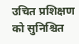उचित प्रशिक्षण को सुनिश्चित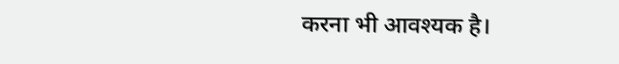करना भी आवश्यक है।